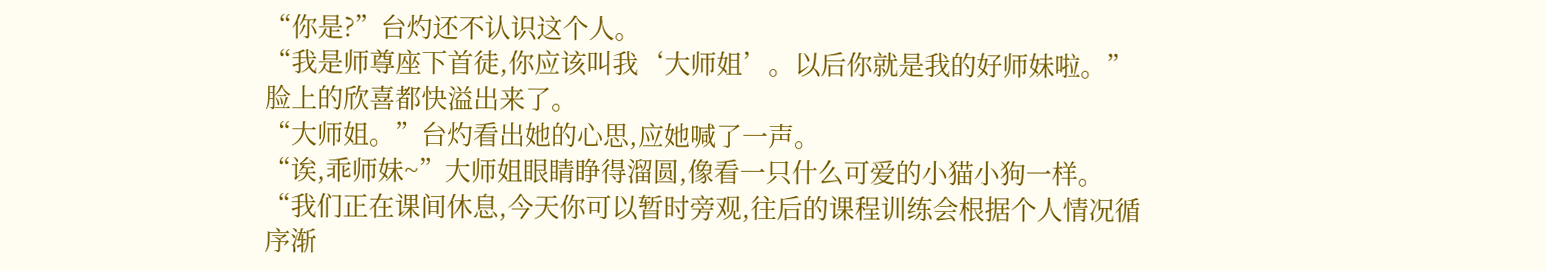“你是?”台灼还不认识这个人。
“我是师尊座下首徒,你应该叫我‘大师姐’。以后你就是我的好师妹啦。”脸上的欣喜都快溢出来了。
“大师姐。”台灼看出她的心思,应她喊了一声。
“诶,乖师妹~”大师姐眼睛睁得溜圆,像看一只什么可爱的小猫小狗一样。
“我们正在课间休息,今天你可以暂时旁观,往后的课程训练会根据个人情况循序渐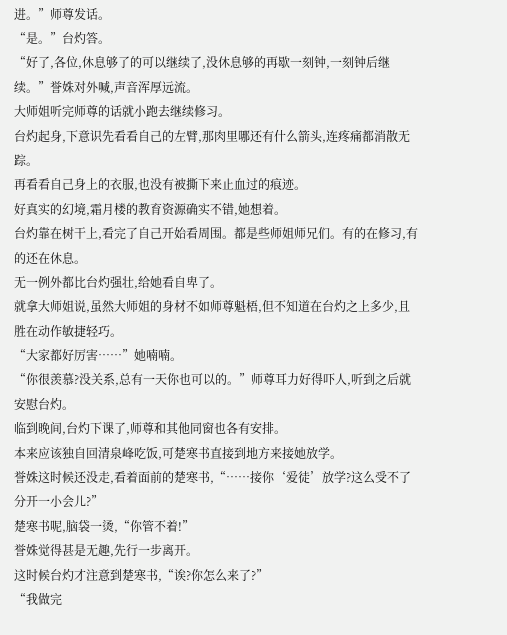进。”师尊发话。
“是。”台灼答。
“好了,各位,休息够了的可以继续了,没休息够的再歇一刻钟,一刻钟后继续。”誉姝对外喊,声音浑厚远流。
大师姐听完师尊的话就小跑去继续修习。
台灼起身,下意识先看看自己的左臂,那肉里哪还有什么箭头,连疼痛都消散无踪。
再看看自己身上的衣服,也没有被撕下来止血过的痕迹。
好真实的幻境,霜月楼的教育资源确实不错,她想着。
台灼靠在树干上,看完了自己开始看周围。都是些师姐师兄们。有的在修习,有的还在休息。
无一例外都比台灼强壮,给她看自卑了。
就拿大师姐说,虽然大师姐的身材不如师尊魁梧,但不知道在台灼之上多少,且胜在动作敏捷轻巧。
“大家都好厉害……”她喃喃。
“你很羡慕?没关系,总有一天你也可以的。”师尊耳力好得吓人,听到之后就安慰台灼。
临到晚间,台灼下课了,师尊和其他同窗也各有安排。
本来应该独自回清泉峰吃饭,可楚寒书直接到地方来接她放学。
誉姝这时候还没走,看着面前的楚寒书,“……接你‘爱徒’放学?这么受不了分开一小会儿?”
楚寒书呢,脑袋一烫,“你管不着!”
誉姝觉得甚是无趣,先行一步离开。
这时候台灼才注意到楚寒书,“诶?你怎么来了?”
“我做完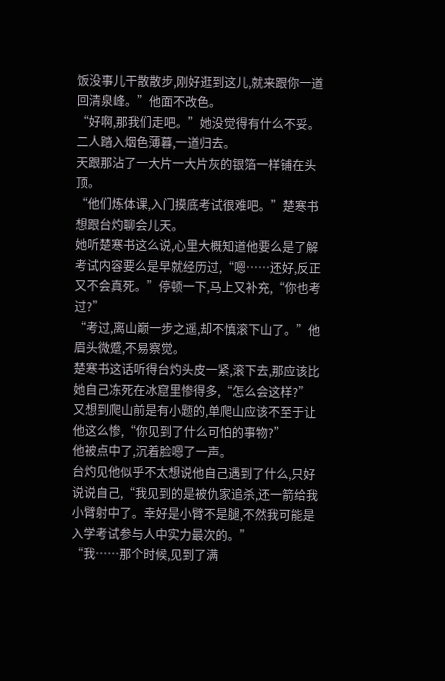饭没事儿干散散步,刚好逛到这儿,就来跟你一道回清泉峰。”他面不改色。
“好啊,那我们走吧。”她没觉得有什么不妥。
二人踏入烟色薄暮,一道归去。
天跟那沾了一大片一大片灰的银箔一样铺在头顶。
“他们炼体课,入门摸底考试很难吧。”楚寒书想跟台灼聊会儿天。
她听楚寒书这么说,心里大概知道他要么是了解考试内容要么是早就经历过,“嗯……还好,反正又不会真死。”停顿一下,马上又补充,“你也考过?”
“考过,离山巅一步之遥,却不慎滚下山了。”他眉头微蹙,不易察觉。
楚寒书这话听得台灼头皮一紧,滚下去,那应该比她自己冻死在冰窟里惨得多,“怎么会这样?”又想到爬山前是有小题的,单爬山应该不至于让他这么惨,“你见到了什么可怕的事物?”
他被点中了,沉着脸嗯了一声。
台灼见他似乎不太想说他自己遇到了什么,只好说说自己,“我见到的是被仇家追杀,还一箭给我小臂射中了。幸好是小臂不是腿,不然我可能是入学考试参与人中实力最次的。”
“我……那个时候,见到了满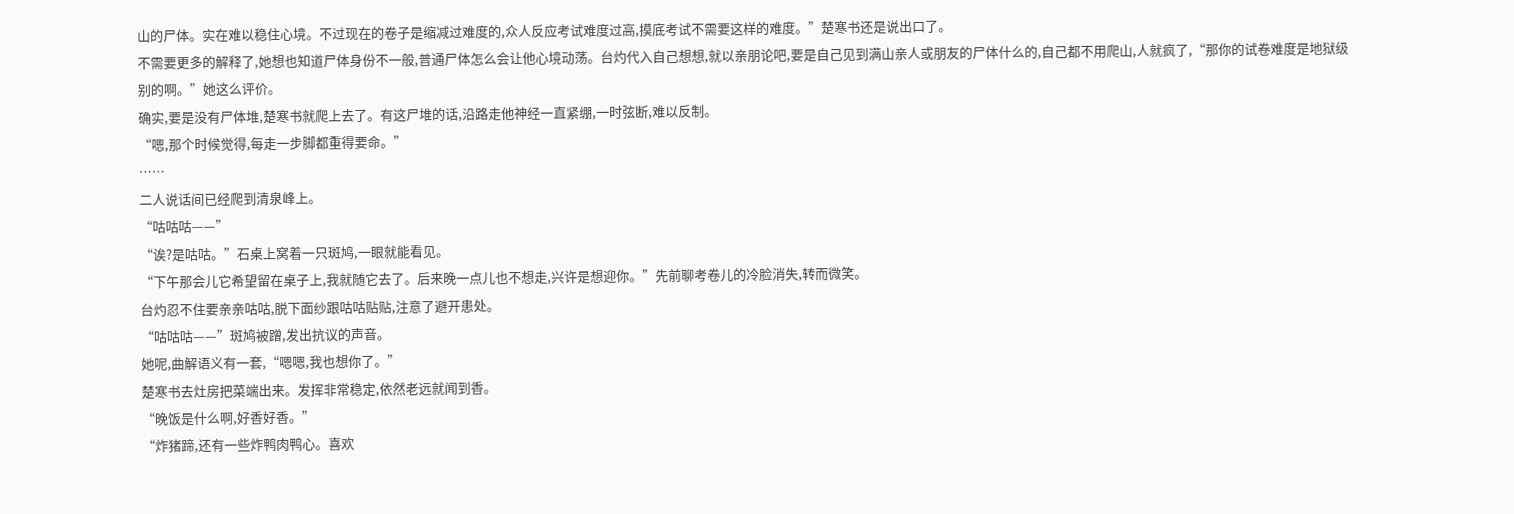山的尸体。实在难以稳住心境。不过现在的卷子是缩减过难度的,众人反应考试难度过高,摸底考试不需要这样的难度。”楚寒书还是说出口了。
不需要更多的解释了,她想也知道尸体身份不一般,普通尸体怎么会让他心境动荡。台灼代入自己想想,就以亲朋论吧,要是自己见到满山亲人或朋友的尸体什么的,自己都不用爬山,人就疯了,“那你的试卷难度是地狱级别的啊。”她这么评价。
确实,要是没有尸体堆,楚寒书就爬上去了。有这尸堆的话,沿路走他神经一直紧绷,一时弦断,难以反制。
“嗯,那个时候觉得,每走一步脚都重得要命。”
……
二人说话间已经爬到清泉峰上。
“咕咕咕——”
“诶?是咕咕。”石桌上窝着一只斑鸠,一眼就能看见。
“下午那会儿它希望留在桌子上,我就随它去了。后来晚一点儿也不想走,兴许是想迎你。”先前聊考卷儿的冷脸消失,转而微笑。
台灼忍不住要亲亲咕咕,脱下面纱跟咕咕贴贴,注意了避开患处。
“咕咕咕——”斑鸠被蹭,发出抗议的声音。
她呢,曲解语义有一套,“嗯嗯,我也想你了。”
楚寒书去灶房把菜端出来。发挥非常稳定,依然老远就闻到香。
“晚饭是什么啊,好香好香。”
“炸猪蹄,还有一些炸鸭肉鸭心。喜欢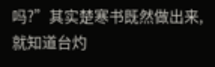吗?”其实楚寒书既然做出来,就知道台灼